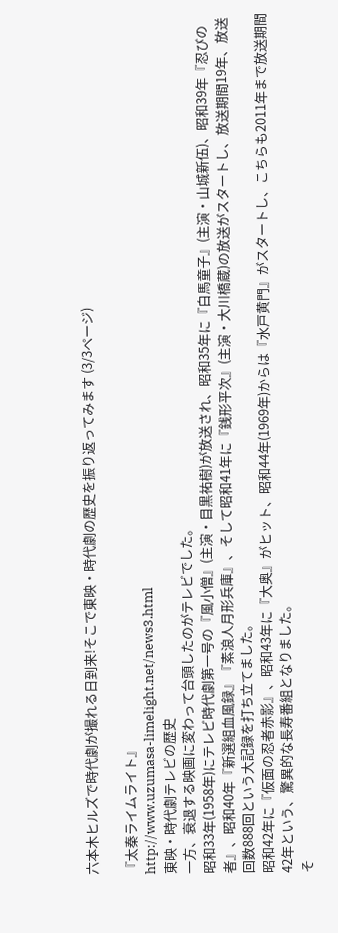六本木ヒルズで時代劇が撮れる日到来!そこで東映・時代劇の歴史を振り返ってみます (3/3ページ)

『太秦ライムライト』
http://www.uzumasa-limelight.net/news3.html
東映・時代劇テレビの歴史
一方、衰退する映画に変わって台頭したのがテレビでした。
昭和33年(1958年)にテレビ時代劇第一号の『風小僧』(主演・目黒祐樹)が放送され、昭和35年に『白馬童子』(主演・山城新伍)、昭和39年『忍びの者』、昭和40年『新選組血風録』『素浪人月形兵庫』、そして昭和41年に『銭形平次』(主演・大川橋蔵)の放送がスタートし、放送期間19年、放送回数888回という大記録を打ち立てました。
昭和42年に『仮面の忍者赤影』、昭和43年に『大奥』がヒット、昭和44年(1969年)からは『水戸黄門』がスタートし、こちらも2011年まで放送期間42年という、驚異的な長寿番組となりました。
そ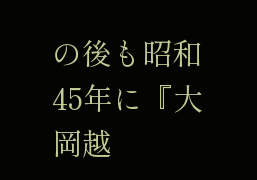の後も昭和45年に『大岡越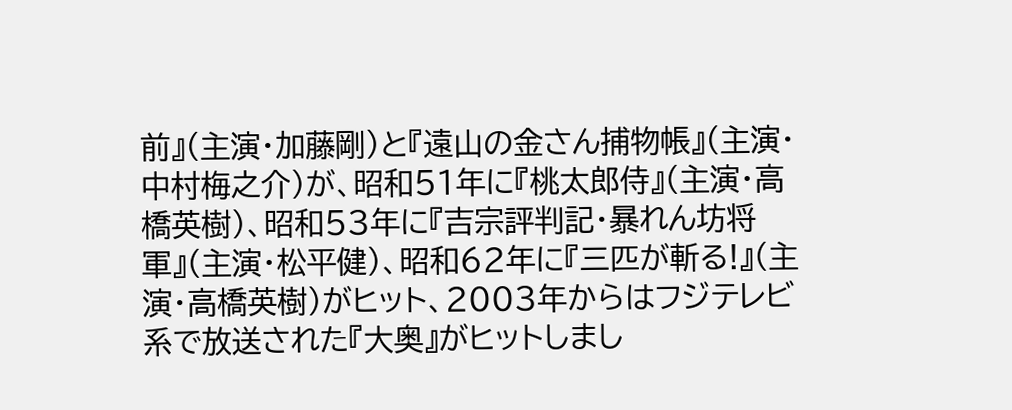前』(主演・加藤剛)と『遠山の金さん捕物帳』(主演・中村梅之介)が、昭和51年に『桃太郎侍』(主演・高橋英樹)、昭和53年に『吉宗評判記・暴れん坊将軍』(主演・松平健)、昭和62年に『三匹が斬る!』(主演・高橋英樹)がヒット、2003年からはフジテレビ系で放送された『大奥』がヒットしまし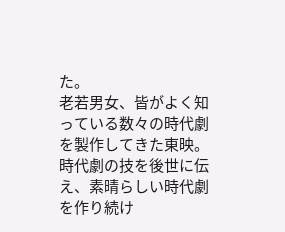た。
老若男女、皆がよく知っている数々の時代劇を製作してきた東映。
時代劇の技を後世に伝え、素晴らしい時代劇を作り続け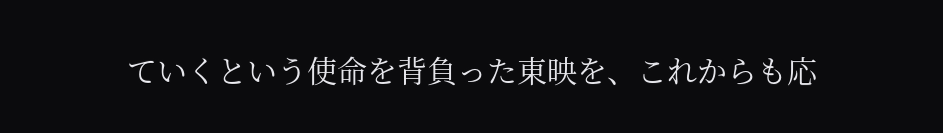ていくという使命を背負った東映を、これからも応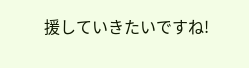援していきたいですね!